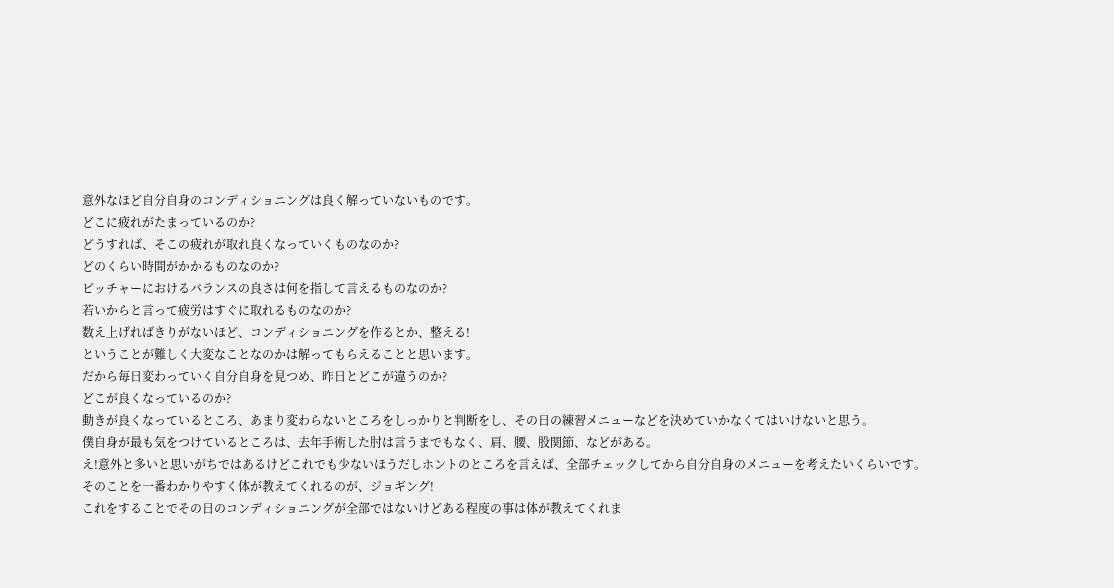意外なほど自分自身のコンディショニングは良く解っていないものです。
どこに疲れがたまっているのか?
どうすれば、そこの疲れが取れ良くなっていくものなのか?
どのくらい時間がかかるものなのか?
ピッチャーにおけるバランスの良さは何を指して言えるものなのか?
若いからと言って疲労はすぐに取れるものなのか?
数え上げればきりがないほど、コンディショニングを作るとか、整える!
ということが難しく大変なことなのかは解ってもらえることと思います。
だから毎日変わっていく自分自身を見つめ、昨日とどこが違うのか?
どこが良くなっているのか?
動きが良くなっているところ、あまり変わらないところをしっかりと判断をし、その日の練習メニューなどを決めていかなくてはいけないと思う。
僕自身が最も気をつけているところは、去年手術した肘は言うまでもなく、肩、腰、股関節、などがある。
え!意外と多いと思いがちではあるけどこれでも少ないほうだしホントのところを言えば、全部チェックしてから自分自身のメニューを考えたいくらいです。
そのことを一番わかりやすく体が教えてくれるのが、ジョギング!
これをすることでその日のコンディショニングが全部ではないけどある程度の事は体が教えてくれま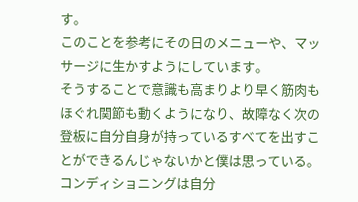す。
このことを参考にその日のメニューや、マッサージに生かすようにしています。
そうすることで意識も高まりより早く筋肉もほぐれ関節も動くようになり、故障なく次の登板に自分自身が持っているすべてを出すことができるんじゃないかと僕は思っている。
コンディショニングは自分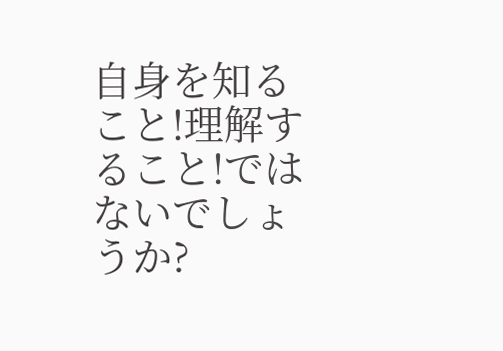自身を知ること!理解すること!ではないでしょうか?